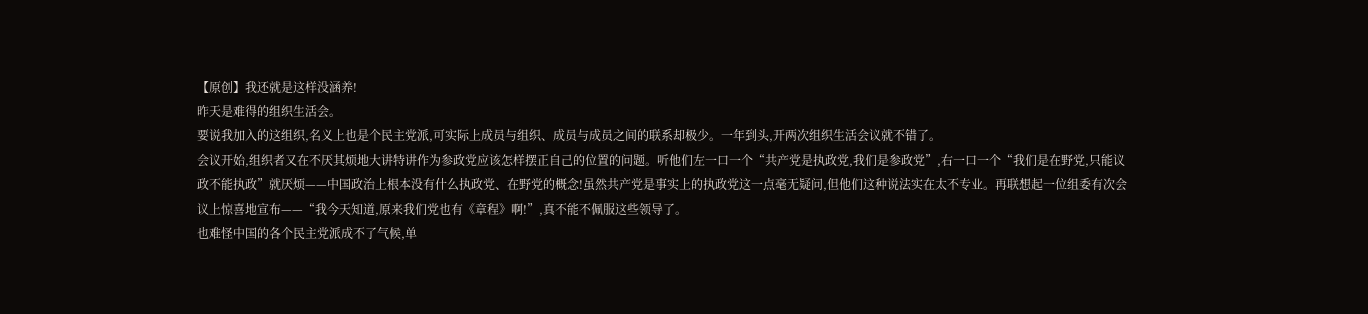【原创】我还就是这样没涵养!
昨天是难得的组织生活会。
要说我加入的这组织,名义上也是个民主党派,可实际上成员与组织、成员与成员之间的联系却极少。一年到头,开两次组织生活会议就不错了。
会议开始,组织者又在不厌其烦地大讲特讲作为参政党应该怎样摆正自己的位置的问题。听他们左一口一个“共产党是执政党,我们是参政党”,右一口一个“我们是在野党,只能议政不能执政”就厌烦——中国政治上根本没有什么执政党、在野党的概念!虽然共产党是事实上的执政党这一点毫无疑问,但他们这种说法实在太不专业。再联想起一位组委有次会议上惊喜地宣布——“我今天知道,原来我们党也有《章程》啊!”,真不能不佩服这些领导了。
也难怪中国的各个民主党派成不了气候,单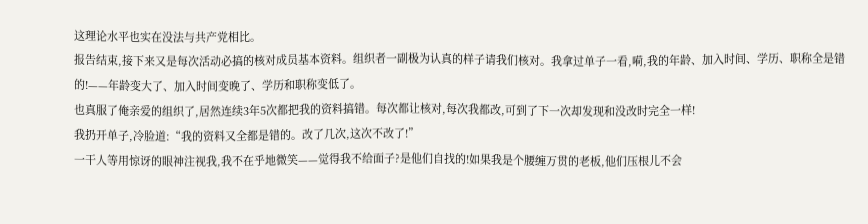这理论水平也实在没法与共产党相比。
报告结束,接下来又是每次活动必搞的核对成员基本资料。组织者一副极为认真的样子请我们核对。我拿过单子一看,嗬,我的年龄、加入时间、学历、职称全是错的!——年龄变大了、加入时间变晚了、学历和职称变低了。
也真服了俺亲爱的组织了,居然连续3年5次都把我的资料搞错。每次都让核对,每次我都改,可到了下一次却发现和没改时完全一样!
我扔开单子,冷脸道:“我的资料又全都是错的。改了几次,这次不改了!”
一干人等用惊讶的眼神注视我,我不在乎地微笑——觉得我不给面子?是他们自找的!如果我是个腰缠万贯的老板,他们压根儿不会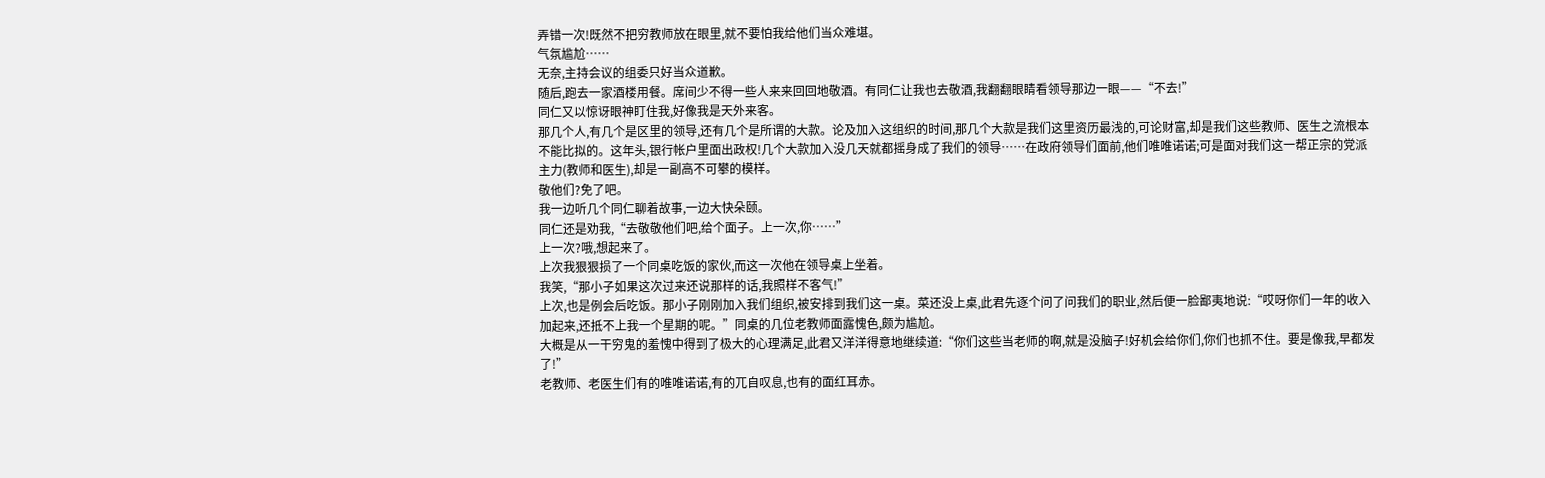弄错一次!既然不把穷教师放在眼里,就不要怕我给他们当众难堪。
气氛尴尬……
无奈,主持会议的组委只好当众道歉。
随后,跑去一家酒楼用餐。席间少不得一些人来来回回地敬酒。有同仁让我也去敬酒,我翻翻眼睛看领导那边一眼——“不去!”
同仁又以惊讶眼神盯住我,好像我是天外来客。
那几个人,有几个是区里的领导,还有几个是所谓的大款。论及加入这组织的时间,那几个大款是我们这里资历最浅的,可论财富,却是我们这些教师、医生之流根本不能比拟的。这年头,银行帐户里面出政权!几个大款加入没几天就都摇身成了我们的领导……在政府领导们面前,他们唯唯诺诺;可是面对我们这一帮正宗的党派主力(教师和医生),却是一副高不可攀的模样。
敬他们?免了吧。
我一边听几个同仁聊着故事,一边大快朵颐。
同仁还是劝我,“去敬敬他们吧,给个面子。上一次,你……”
上一次?哦,想起来了。
上次我狠狠损了一个同桌吃饭的家伙,而这一次他在领导桌上坐着。
我笑,“那小子如果这次过来还说那样的话,我照样不客气!”
上次,也是例会后吃饭。那小子刚刚加入我们组织,被安排到我们这一桌。菜还没上桌,此君先逐个问了问我们的职业,然后便一脸鄙夷地说:“哎呀你们一年的收入加起来,还抵不上我一个星期的呢。”同桌的几位老教师面露愧色,颇为尴尬。
大概是从一干穷鬼的羞愧中得到了极大的心理满足,此君又洋洋得意地继续道:“你们这些当老师的啊,就是没脑子!好机会给你们,你们也抓不住。要是像我,早都发了!”
老教师、老医生们有的唯唯诺诺,有的兀自叹息,也有的面红耳赤。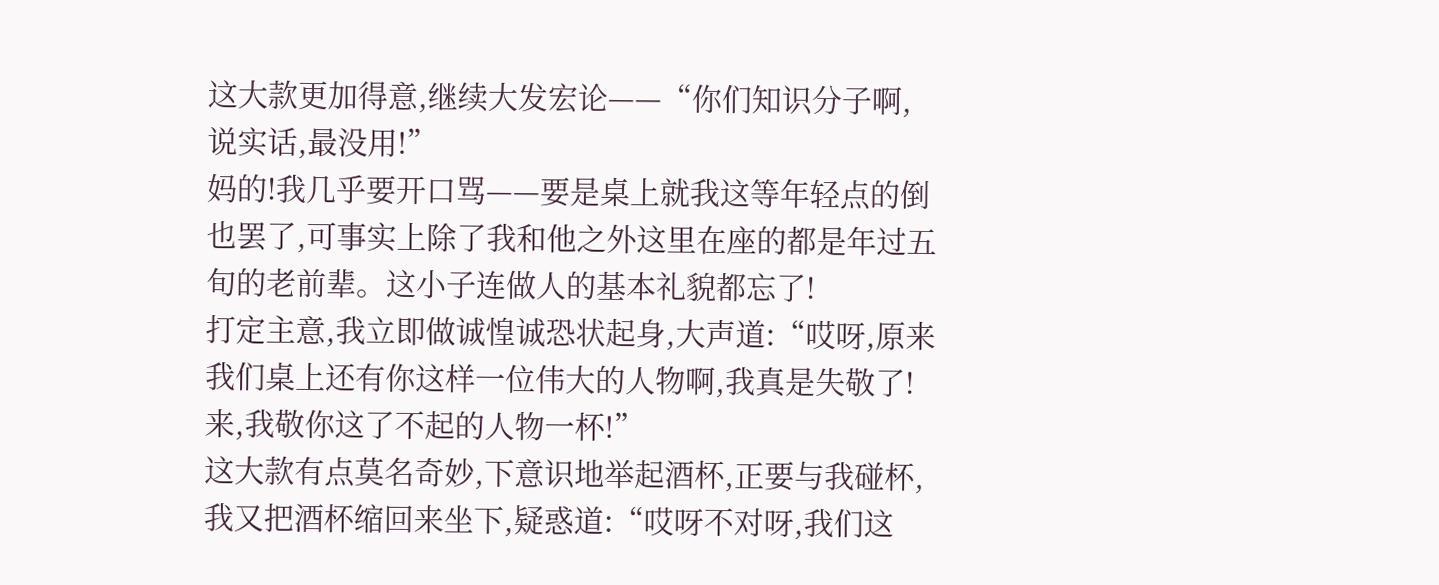这大款更加得意,继续大发宏论——“你们知识分子啊,说实话,最没用!”
妈的!我几乎要开口骂——要是桌上就我这等年轻点的倒也罢了,可事实上除了我和他之外这里在座的都是年过五旬的老前辈。这小子连做人的基本礼貌都忘了!
打定主意,我立即做诚惶诚恐状起身,大声道:“哎呀,原来我们桌上还有你这样一位伟大的人物啊,我真是失敬了!来,我敬你这了不起的人物一杯!”
这大款有点莫名奇妙,下意识地举起酒杯,正要与我碰杯,我又把酒杯缩回来坐下,疑惑道:“哎呀不对呀,我们这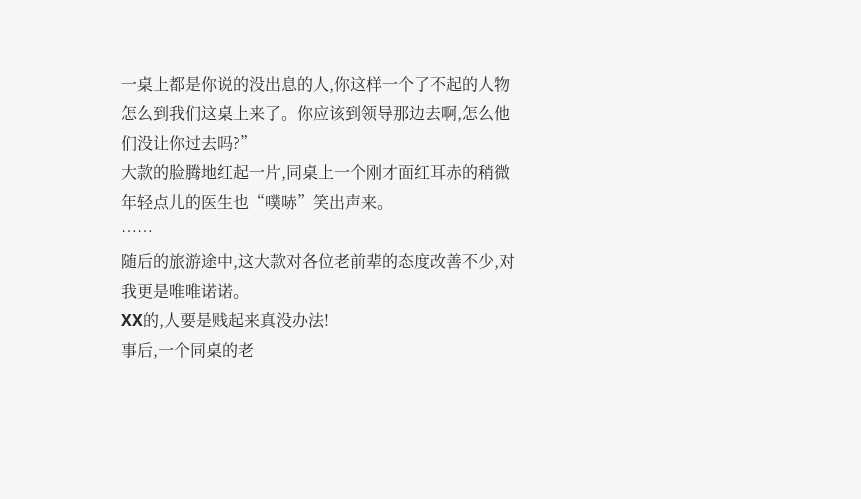一桌上都是你说的没出息的人,你这样一个了不起的人物怎么到我们这桌上来了。你应该到领导那边去啊,怎么他们没让你过去吗?”
大款的脸腾地红起一片,同桌上一个刚才面红耳赤的稍微年轻点儿的医生也“噗哧”笑出声来。
……
随后的旅游途中,这大款对各位老前辈的态度改善不少,对我更是唯唯诺诺。
XX的,人要是贱起来真没办法!
事后,一个同桌的老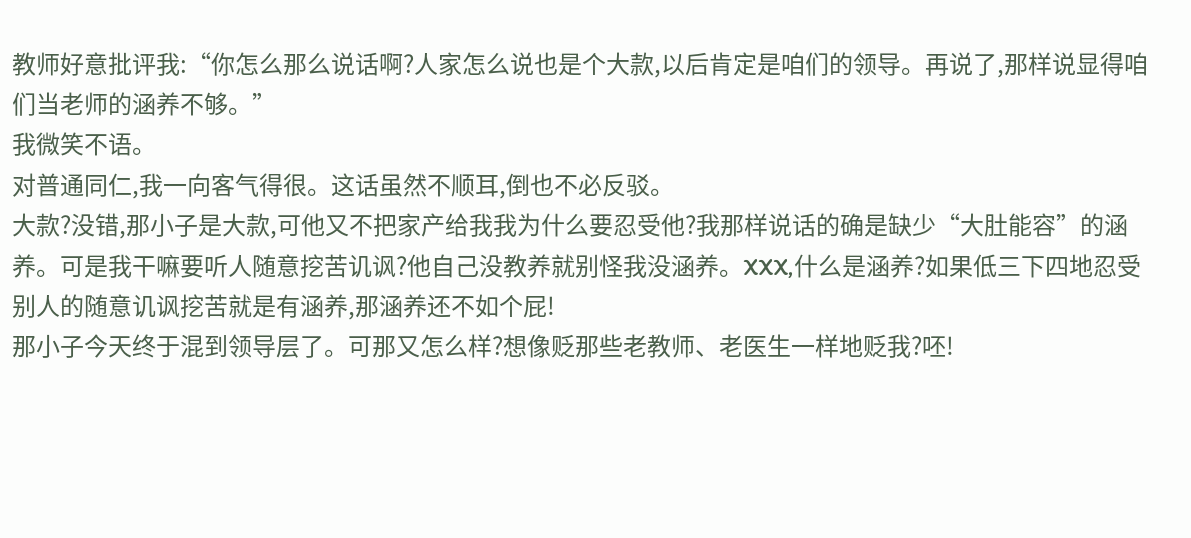教师好意批评我:“你怎么那么说话啊?人家怎么说也是个大款,以后肯定是咱们的领导。再说了,那样说显得咱们当老师的涵养不够。”
我微笑不语。
对普通同仁,我一向客气得很。这话虽然不顺耳,倒也不必反驳。
大款?没错,那小子是大款,可他又不把家产给我我为什么要忍受他?我那样说话的确是缺少“大肚能容”的涵养。可是我干嘛要听人随意挖苦讥讽?他自己没教养就别怪我没涵养。XXX,什么是涵养?如果低三下四地忍受别人的随意讥讽挖苦就是有涵养,那涵养还不如个屁!
那小子今天终于混到领导层了。可那又怎么样?想像贬那些老教师、老医生一样地贬我?呸!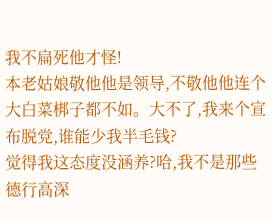我不扁死他才怪!
本老姑娘敬他他是领导,不敬他他连个大白菜梆子都不如。大不了,我来个宣布脱党,谁能少我半毛钱?
觉得我这态度没涵养?哈,我不是那些德行高深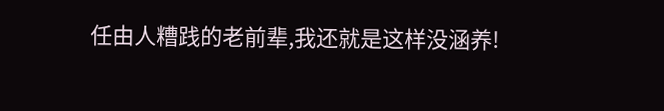任由人糟践的老前辈,我还就是这样没涵养!